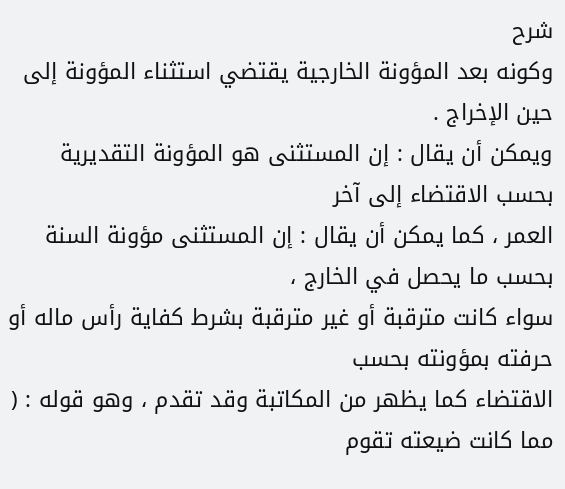شرح
وكونه بعد المؤونة الخارجية يقتضي استثناء المؤونة إلى حين الإخراج .
ويمكن أن يقال : إن المستثنى هو المؤونة التقديرية بحسب الاقتضاء إلى آخر
العمر ، كما يمكن أن يقال : إن المستثنى مؤونة السنة بحسب ما يحصل في الخارج ،
سواء كانت مترقبة أو غير مترقبة بشرط كفاية رأس ماله أو حرفته بمؤونته بحسب
الاقتضاء كما يظهر من المكاتبة وقد تقدم ، وهو قوله : ( مما كانت ضيعته تقوم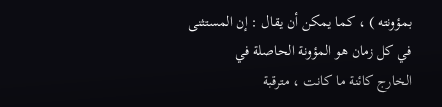بمؤونته ) ، كما يمكن أن يقال : إن المستثنى في كل زمان هو المؤونة الحاصلة في
الخارج كائنة ما كانت ، مترقبة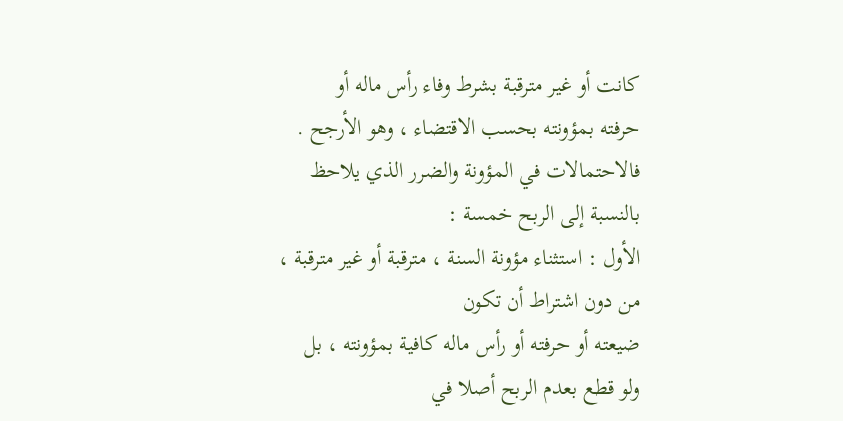كانت أو غير مترقبة بشرط وفاء رأس ماله أو
حرفته بمؤونته بحسب الاقتضاء ، وهو الأرجح .
فالاحتمالات في المؤونة والضرر الذي يلاحظ بالنسبة إلى الربح خمسة :
الأول : استثناء مؤونة السنة ، مترقبة أو غير مترقبة ، من دون اشتراط أن تكون
ضيعته أو حرفته أو رأس ماله كافية بمؤونته ، بل ولو قطع بعدم الربح أصلا في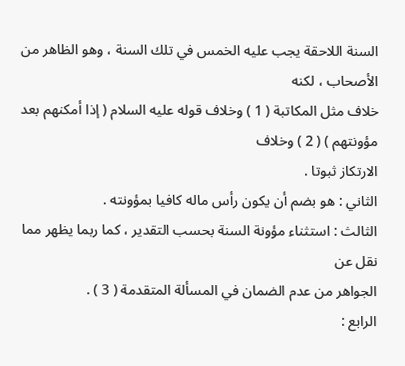السنة اللاحقة يجب عليه الخمس في تلك السنة ، وهو الظاهر من الأصحاب ، لكنه
خلاف مثل المكاتبة ( 1 ) وخلاف قوله عليه السلام ( إذا أمكنهم بعد مؤونتهم ) ( 2 ) وخلاف
الارتكاز ثبوتا .
الثاني : هو بضم أن يكون رأس ماله كافيا بمؤونته .
الثالث : استثناء مؤونة السنة بحسب التقدير ، كما ربما يظهر مما نقل عن
الجواهر من عدم الضمان في المسألة المتقدمة ( 3 ) .
الرابع :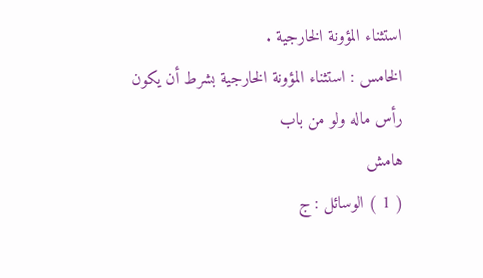استثناء المؤونة الخارجية .
الخامس : استثناء المؤونة الخارجية بشرط أن يكون رأس ماله ولو من باب
هامش
( 1 ) الوسائل : ج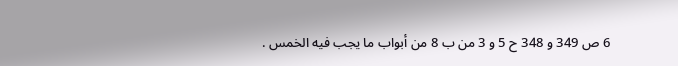6 ص 349 و 348 ح 5 و 3 من ب 8 من أبواب ما يجب فيه الخمس .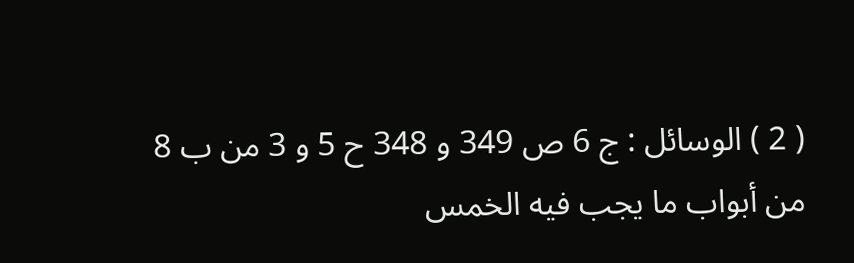( 2 ) الوسائل : ج 6 ص 349 و 348 ح 5 و 3 من ب 8 من أبواب ما يجب فيه الخمس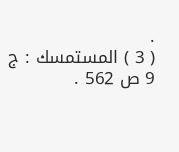.
( 3 ) المستمسك : ج 9 ص 562 .